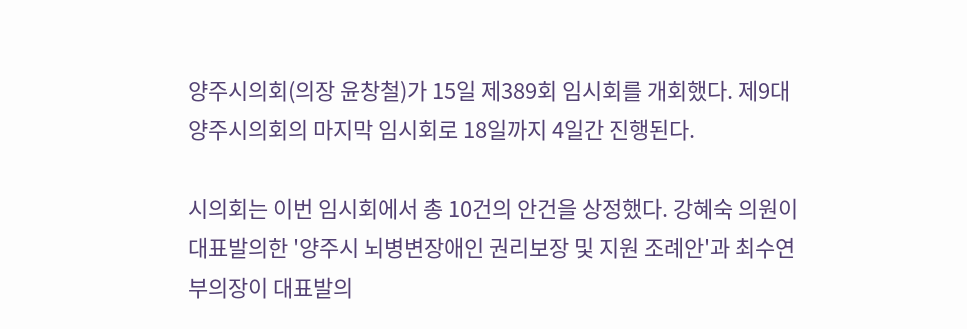양주시의회(의장 윤창철)가 15일 제389회 임시회를 개회했다. 제9대 양주시의회의 마지막 임시회로 18일까지 4일간 진행된다.

시의회는 이번 임시회에서 총 10건의 안건을 상정했다. 강혜숙 의원이 대표발의한 '양주시 뇌병변장애인 권리보장 및 지원 조례안'과 최수연 부의장이 대표발의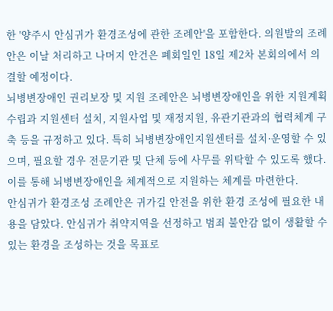한 '양주시 안심귀가 환경조성에 관한 조례안'을 포함한다. 의원발의 조례안은 이날 처리하고 나머지 안건은 폐회일인 18일 제2차 본회의에서 의결할 예정이다.
뇌병변장애인 권리보장 및 지원 조례안은 뇌병변장애인을 위한 지원계획 수립과 지원센터 설치, 지원사업 및 재정지원, 유관기관과의 협력체계 구축 등을 규정하고 있다. 특히 뇌병변장애인지원센터를 설치·운영할 수 있으며, 필요할 경우 전문기관 및 단체 등에 사무를 위탁할 수 있도록 했다. 이를 통해 뇌병변장애인을 체계적으로 지원하는 체계를 마련한다.
안심귀가 환경조성 조례안은 귀가길 안전을 위한 환경 조성에 필요한 내용을 담았다. 안심귀가 취약지역을 선정하고 범죄 불안감 없이 생활할 수 있는 환경을 조성하는 것을 목표로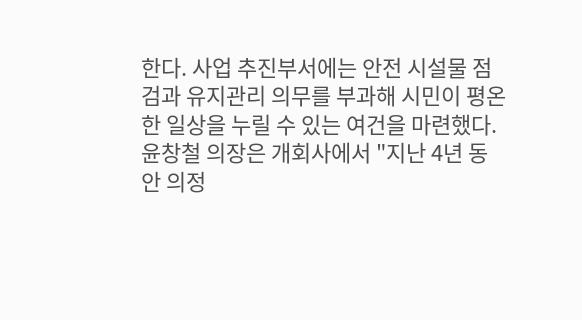한다. 사업 추진부서에는 안전 시설물 점검과 유지관리 의무를 부과해 시민이 평온한 일상을 누릴 수 있는 여건을 마련했다.
윤창철 의장은 개회사에서 "지난 4년 동안 의정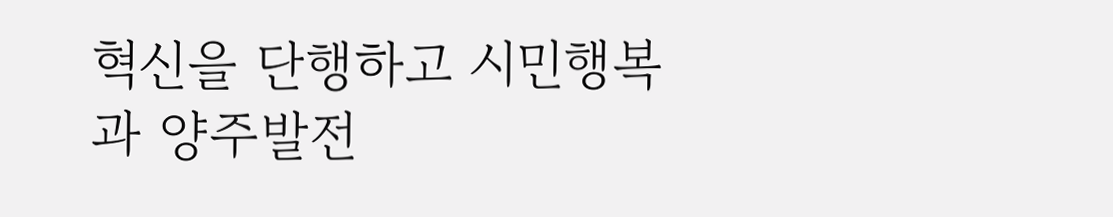혁신을 단행하고 시민행복과 양주발전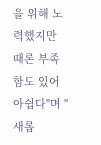을 위해 노력했지만 때론 부족함도 있어 아쉽다"며 "새롭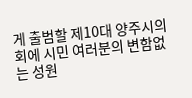게 출범할 제10대 양주시의회에 시민 여러분의 변함없는 성원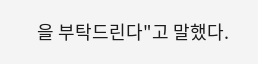을 부탁드린다"고 말했다.